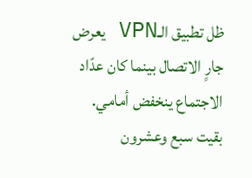ظل تطبيق الـVPN يعرض جارٍ الاتصال بينما كان عدّاد الاجتماع ينخفض أمامي. بقيت سبع وعشرون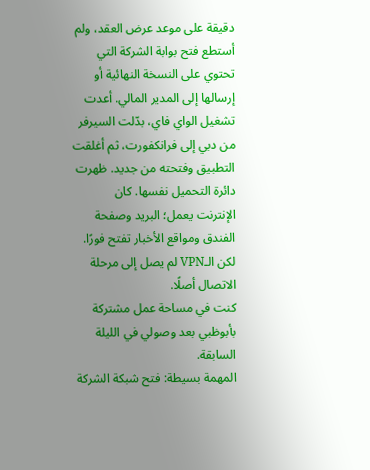دقيقة على موعد عرض العقد، ولم أستطع فتح بوابة الشركة التي تحتوي على النسخة النهائية أو إرسالها إلى المدير المالي. أعدت تشغيل الواي فاي، بدّلت السيرفر من دبي إلى فرانكفورت، ثم أغلقت التطبيق وفتحته من جديد. ظهرت دائرة التحميل نفسها. كان الإنترنت يعمل؛ البريد وصفحة الفندق ومواقع الأخبار تفتح فورًا. لكن الـVPN لم يصل إلى مرحلة الاتصال أصلًا.
كنت في مساحة عمل مشتركة بأبوظبي بعد وصولي في الليلة السابقة.
المهمة بسيطة: فتح شبكة الشركة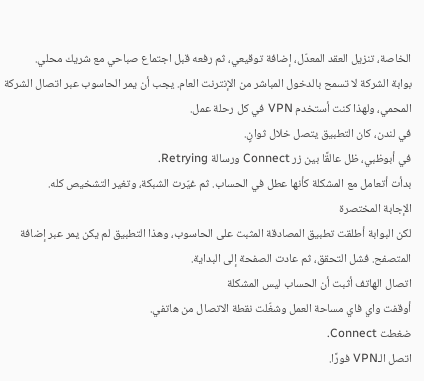الخاصة، تنزيل العقد المعدّل، إضافة توقيعي، ثم رفعه قبل اجتماع صباحي مع شريك محلي.
بوابة الشركة لا تسمح بالدخول المباشر من الإنترنت العام. يجب أن يمر الحاسوب عبر اتصال الشركة المحمي، ولهذا كنت أستخدم VPN في كل رحلة عمل.
في لندن، كان التطبيق يتصل خلال ثوانٍ.
في أبوظبي، ظل عالقًا بين زر Connect ورسالة Retrying.
بدأت أتعامل مع المشكلة كأنها عطل في الحساب. ثم غيّرت الشبكة، وتغير التشخيص كله.
الإجابة المختصرة
لكن البوابة أطلقت تطبيق المصادقة المثبت على الحاسوب، وهذا التطبيق لم يكن يمر عبر إضافة المتصفح. فشل التحقق، ثم عادت الصفحة إلى البداية.
اتصال الهاتف أثبت أن الحساب ليس المشكلة
أوقفت واي فاي مساحة العمل وشغّلت نقطة الاتصال من هاتفي.
ضغطت Connect.
اتصل الـVPN فورًا.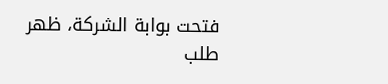فتحت بوابة الشركة، ظهر طلب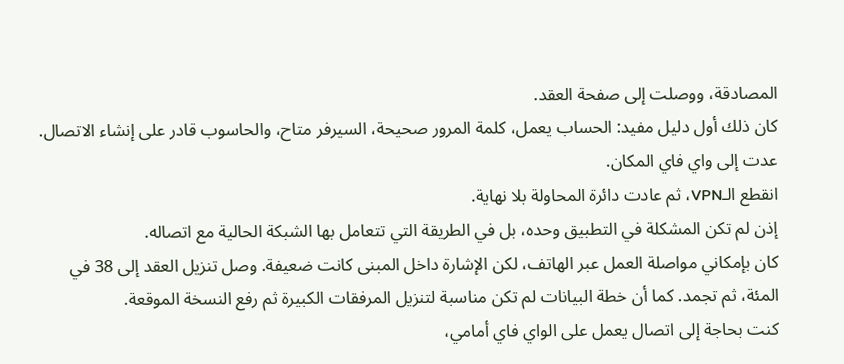المصادقة، ووصلت إلى صفحة العقد.
كان ذلك أول دليل مفيد: الحساب يعمل، كلمة المرور صحيحة، السيرفر متاح، والحاسوب قادر على إنشاء الاتصال.
عدت إلى واي فاي المكان.
انقطع الـVPN، ثم عادت دائرة المحاولة بلا نهاية.
إذن لم تكن المشكلة في التطبيق وحده، بل في الطريقة التي تتعامل بها الشبكة الحالية مع اتصاله.
كان بإمكاني مواصلة العمل عبر الهاتف، لكن الإشارة داخل المبنى كانت ضعيفة. وصل تنزيل العقد إلى 38 في المئة، ثم تجمد. كما أن خطة البيانات لم تكن مناسبة لتنزيل المرفقات الكبيرة ثم رفع النسخة الموقعة.
كنت بحاجة إلى اتصال يعمل على الواي فاي أمامي،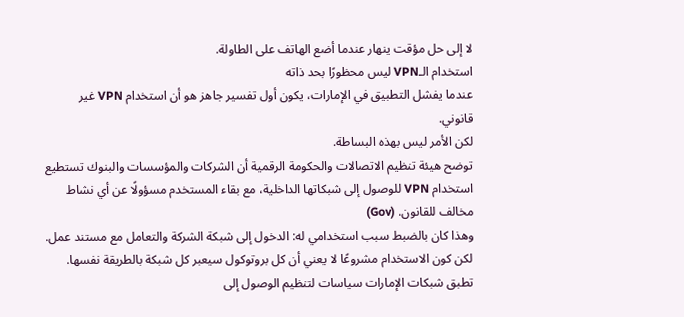لا إلى حل مؤقت ينهار عندما أضع الهاتف على الطاولة.
استخدام الـVPN ليس محظورًا بحد ذاته
عندما يفشل التطبيق في الإمارات، يكون أول تفسير جاهز هو أن استخدام VPN غير قانوني.
لكن الأمر ليس بهذه البساطة.
توضح هيئة تنظيم الاتصالات والحكومة الرقمية أن الشركات والمؤسسات والبنوك تستطيع استخدام VPN للوصول إلى شبكاتها الداخلية، مع بقاء المستخدم مسؤولًا عن أي نشاط مخالف للقانون. (Gov)
وهذا كان بالضبط سبب استخدامي له: الدخول إلى شبكة الشركة والتعامل مع مستند عمل.
لكن كون الاستخدام مشروعًا لا يعني أن كل بروتوكول سيعبر كل شبكة بالطريقة نفسها. تطبق شبكات الإمارات سياسات لتنظيم الوصول إلى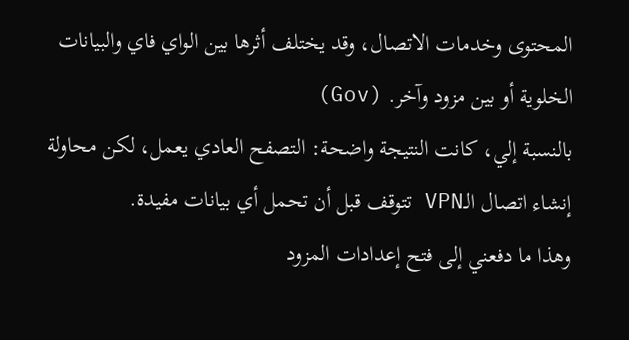المحتوى وخدمات الاتصال، وقد يختلف أثرها بين الواي فاي والبيانات الخلوية أو بين مزود وآخر. (Gov)
بالنسبة إلي، كانت النتيجة واضحة: التصفح العادي يعمل، لكن محاولة إنشاء اتصال الـVPN تتوقف قبل أن تحمل أي بيانات مفيدة.
وهذا ما دفعني إلى فتح إعدادات المزود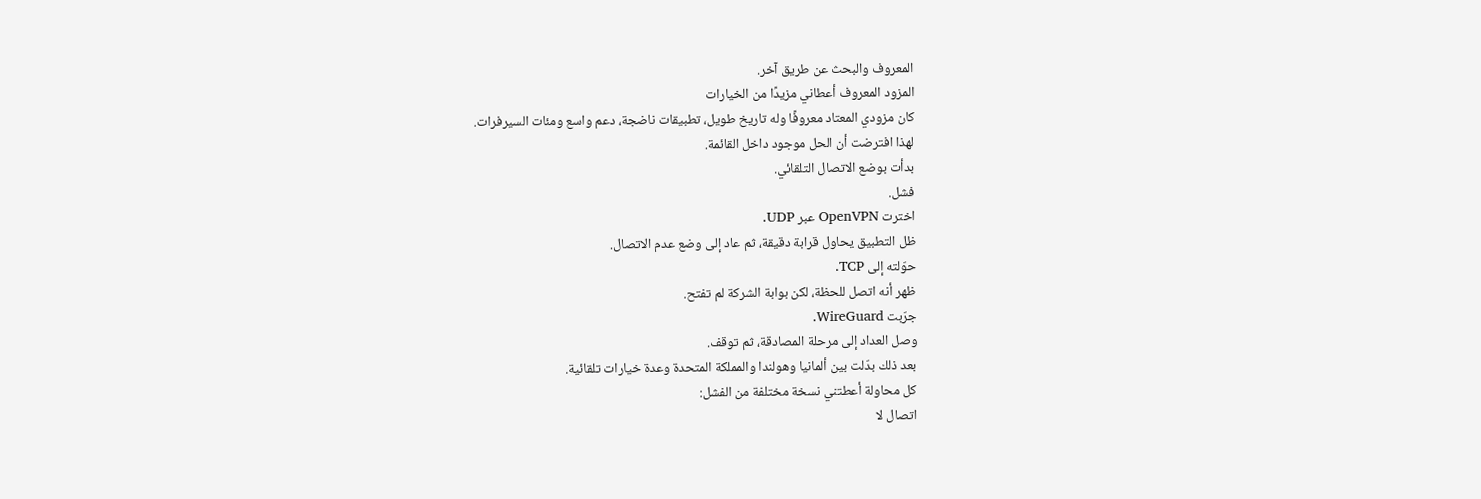المعروف والبحث عن طريق آخر.
المزود المعروف أعطاني مزيدًا من الخيارات
كان مزودي المعتاد معروفًا وله تاريخ طويل، تطبيقات ناضجة، دعم واسع ومئات السيرفرات.
لهذا افترضت أن الحل موجود داخل القائمة.
بدأت بوضع الاتصال التلقائي.
فشل.
اخترت OpenVPN عبر UDP.
ظل التطبيق يحاول قرابة دقيقة، ثم عاد إلى وضع عدم الاتصال.
حوّلته إلى TCP.
ظهر أنه اتصل للحظة، لكن بوابة الشركة لم تفتح.
جرّبت WireGuard.
وصل العداد إلى مرحلة المصادقة، ثم توقف.
بعد ذلك بدّلت بين ألمانيا وهولندا والمملكة المتحدة وعدة خيارات تلقائية.
كل محاولة أعطتني نسخة مختلفة من الفشل:
اتصال لا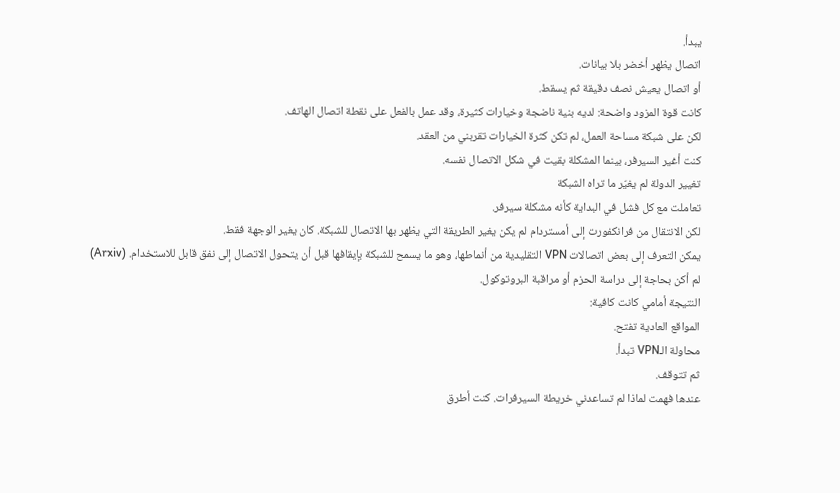يبدأ.
اتصال يظهر أخضر بلا بيانات.
أو اتصال يعيش نصف دقيقة ثم يسقط.
كانت قوة المزود واضحة: لديه بنية ناضجة وخيارات كثيرة، وقد عمل بالفعل على نقطة اتصال الهاتف.
لكن على شبكة مساحة العمل، لم تكن كثرة الخيارات تقربني من العقد.
كنت أغير السيرفر، بينما المشكلة بقيت في شكل الاتصال نفسه.
تغيير الدولة لم يغيّر ما تراه الشبكة
تعاملت مع كل فشل في البداية كأنه مشكلة سيرفر.
لكن الانتقال من فرانكفورت إلى أمستردام لم يكن يغير الطريقة التي يظهر بها الاتصال للشبكة. كان يغير الوجهة فقط.
يمكن التعرف إلى بعض اتصالات VPN التقليدية من أنماطها، وهو ما يسمح للشبكة بإيقافها قبل أن يتحول الاتصال إلى نفق قابل للاستخدام. (Arxiv)
لم أكن بحاجة إلى دراسة الحزم أو مراقبة البروتوكول.
النتيجة أمامي كانت كافية:
المواقع العادية تفتح.
محاولة الـVPN تبدأ.
ثم تتوقف.
عندها فهمت لماذا لم تساعدني خريطة السيرفرات. كنت أطرق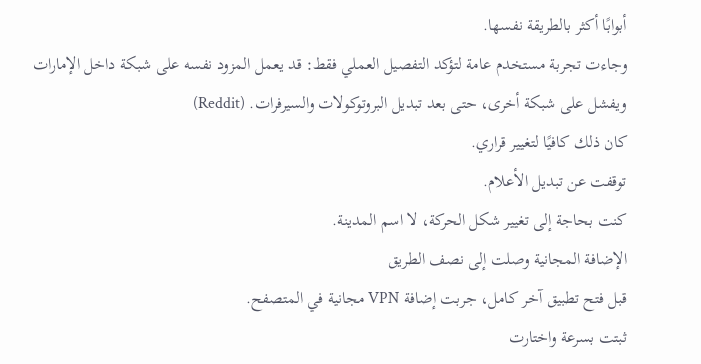أبوابًا أكثر بالطريقة نفسها.
وجاءت تجربة مستخدم عامة لتؤكد التفصيل العملي فقط: قد يعمل المزود نفسه على شبكة داخل الإمارات ويفشل على شبكة أخرى، حتى بعد تبديل البروتوكولات والسيرفرات. (Reddit)
كان ذلك كافيًا لتغيير قراري.
توقفت عن تبديل الأعلام.
كنت بحاجة إلى تغيير شكل الحركة، لا اسم المدينة.
الإضافة المجانية وصلت إلى نصف الطريق
قبل فتح تطبيق آخر كامل، جربت إضافة VPN مجانية في المتصفح.
ثبتت بسرعة واختارت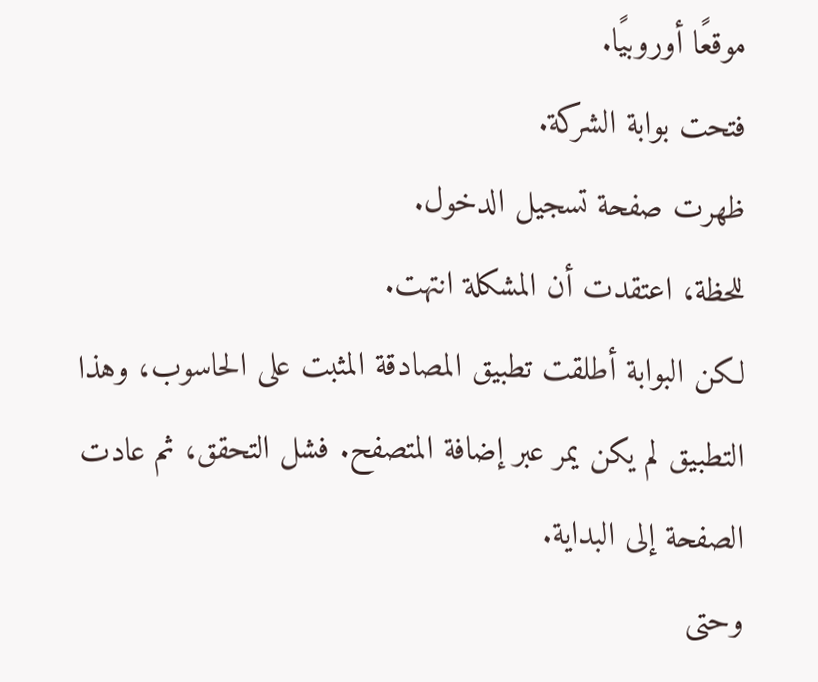موقعًا أوروبيًا.
فتحت بوابة الشركة.
ظهرت صفحة تسجيل الدخول.
للحظة، اعتقدت أن المشكلة انتهت.
لكن البوابة أطلقت تطبيق المصادقة المثبت على الحاسوب، وهذا التطبيق لم يكن يمر عبر إضافة المتصفح. فشل التحقق، ثم عادت الصفحة إلى البداية.
وحتى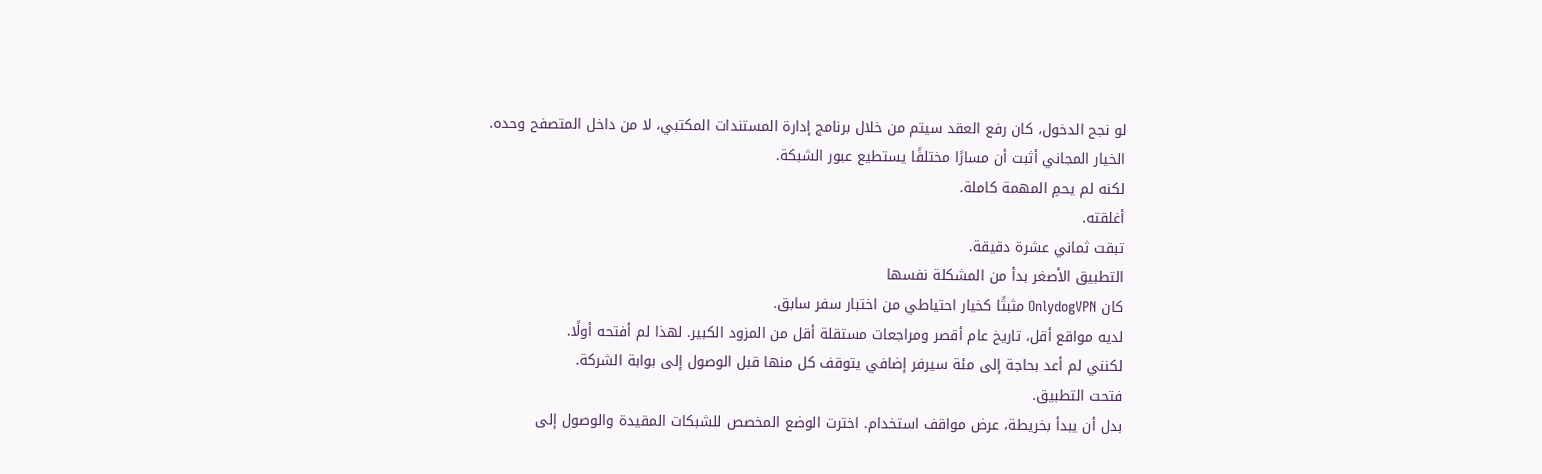لو نجح الدخول، كان رفع العقد سيتم من خلال برنامج إدارة المستندات المكتبي، لا من داخل المتصفح وحده.
الخيار المجاني أثبت أن مسارًا مختلفًا يستطيع عبور الشبكة.
لكنه لم يحمِ المهمة كاملة.
أغلقته.
تبقت ثماني عشرة دقيقة.
التطبيق الأصغر بدأ من المشكلة نفسها
كان OnlydogVPN مثبتًا كخيار احتياطي من اختبار سفر سابق.
لديه مواقع أقل، تاريخ عام أقصر ومراجعات مستقلة أقل من المزود الكبير. لهذا لم أفتحه أولًا.
لكنني لم أعد بحاجة إلى مئة سيرفر إضافي يتوقف كل منها قبل الوصول إلى بوابة الشركة.
فتحت التطبيق.
بدل أن يبدأ بخريطة، عرض مواقف استخدام. اخترت الوضع المخصص للشبكات المقيدة والوصول إلى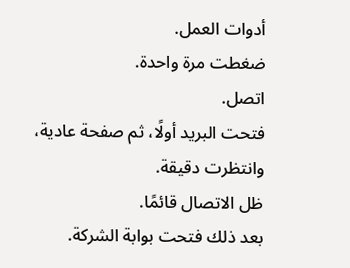أدوات العمل.
ضغطت مرة واحدة.
اتصل.
فتحت البريد أولًا، ثم صفحة عادية، وانتظرت دقيقة.
ظل الاتصال قائمًا.
بعد ذلك فتحت بوابة الشركة.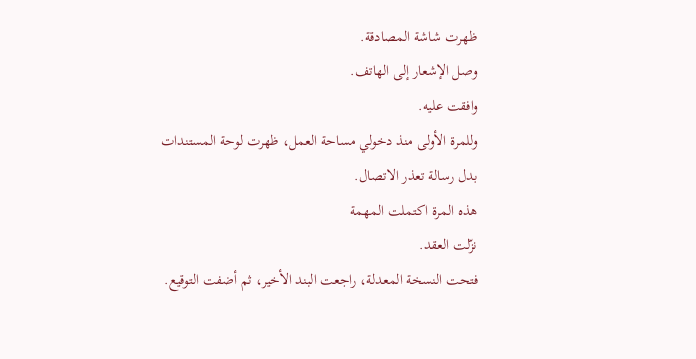ظهرت شاشة المصادقة.
وصل الإشعار إلى الهاتف.
وافقت عليه.
وللمرة الأولى منذ دخولي مساحة العمل، ظهرت لوحة المستندات بدل رسالة تعذر الاتصال.
هذه المرة اكتملت المهمة
نزّلت العقد.
فتحت النسخة المعدلة، راجعت البند الأخير، ثم أضفت التوقيع.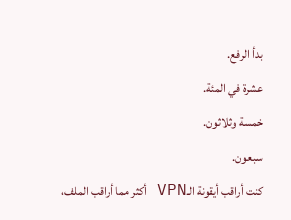بدأ الرفع.
عشرة في المئة.
خمسة وثلاثون.
سبعون.
كنت أراقب أيقونة الـVPN أكثر مما أراقب الملف،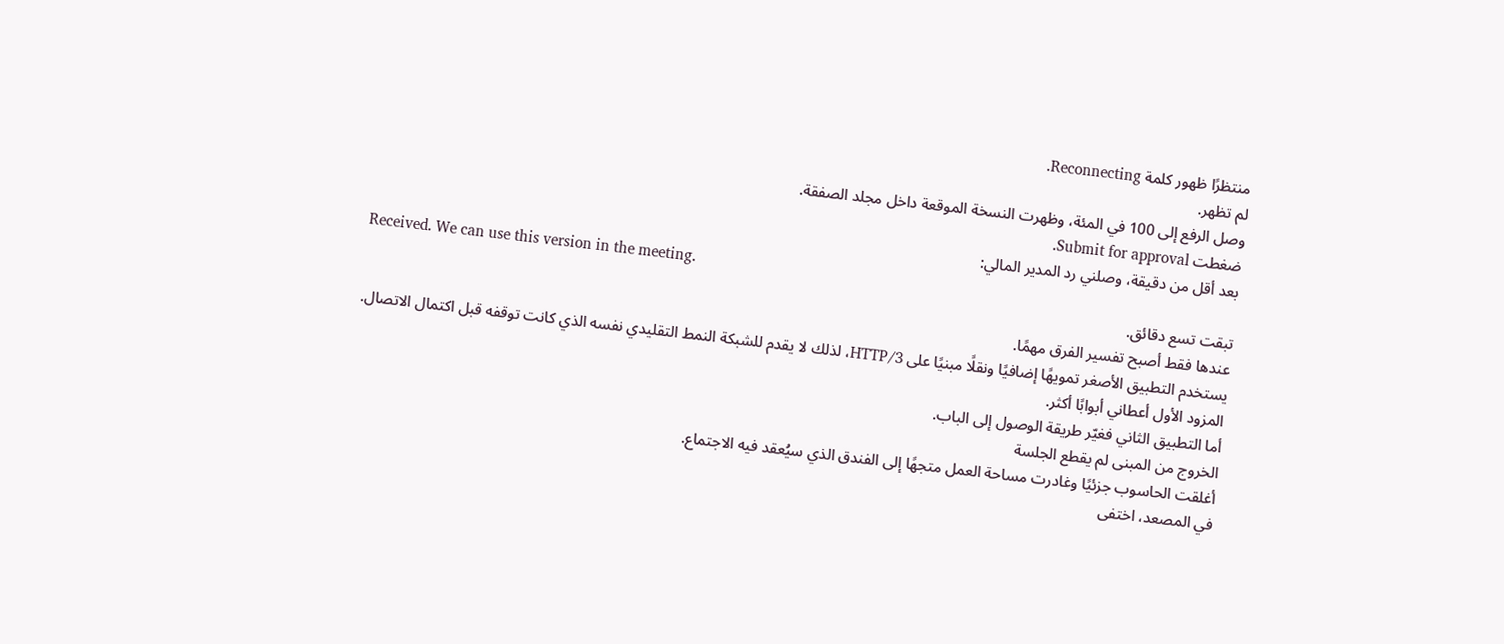منتظرًا ظهور كلمة Reconnecting.
لم تظهر.
وصل الرفع إلى 100 في المئة، وظهرت النسخة الموقعة داخل مجلد الصفقة.
ضغطت Submit for approval.
بعد أقل من دقيقة، وصلني رد المدير المالي:
Received. We can use this version in the meeting.
تبقت تسع دقائق.
عندها فقط أصبح تفسير الفرق مهمًا.
يستخدم التطبيق الأصغر تمويهًا إضافيًا ونقلًا مبنيًا على HTTP/3، لذلك لا يقدم للشبكة النمط التقليدي نفسه الذي كانت توقفه قبل اكتمال الاتصال.
المزود الأول أعطاني أبوابًا أكثر.
أما التطبيق الثاني فغيّر طريقة الوصول إلى الباب.
الخروج من المبنى لم يقطع الجلسة
أغلقت الحاسوب جزئيًا وغادرت مساحة العمل متجهًا إلى الفندق الذي سيُعقد فيه الاجتماع.
في المصعد، اختفى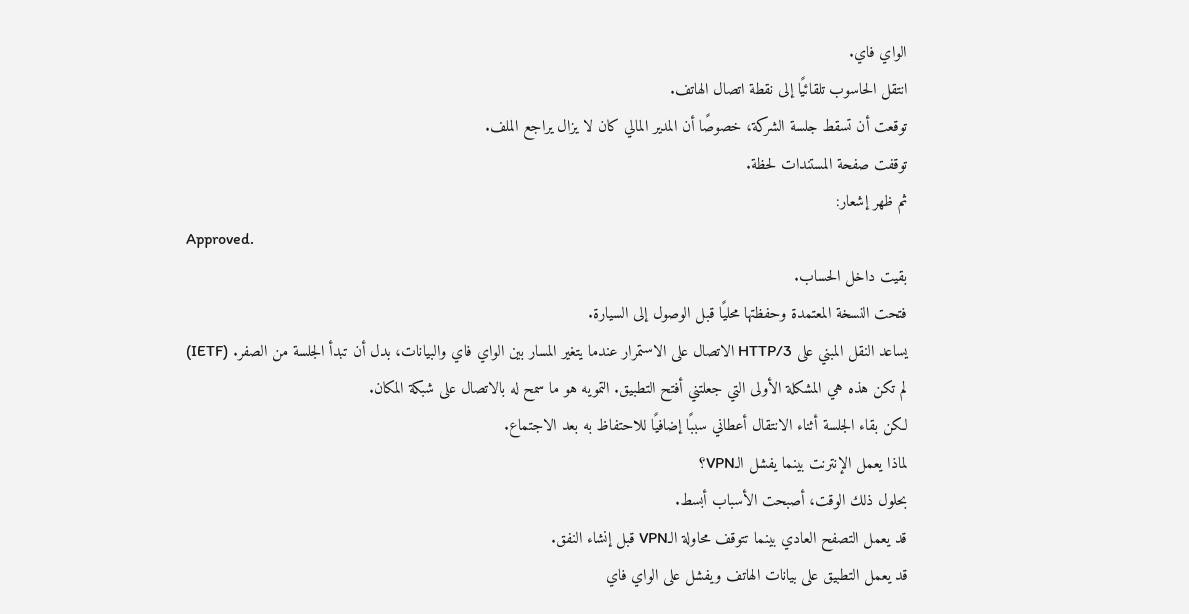الواي فاي.
انتقل الحاسوب تلقائيًا إلى نقطة اتصال الهاتف.
توقعت أن تسقط جلسة الشركة، خصوصًا أن المدير المالي كان لا يزال يراجع الملف.
توقفت صفحة المستندات لحظة.
ثم ظهر إشعار:
Approved.
بقيت داخل الحساب.
فتحت النسخة المعتمدة وحفظتها محليًا قبل الوصول إلى السيارة.
يساعد النقل المبني على HTTP/3 الاتصال على الاستمرار عندما يتغير المسار بين الواي فاي والبيانات، بدل أن تبدأ الجلسة من الصفر. (IETF)
لم تكن هذه هي المشكلة الأولى التي جعلتني أفتح التطبيق. التمويه هو ما سمح له بالاتصال على شبكة المكان.
لكن بقاء الجلسة أثناء الانتقال أعطاني سببًا إضافيًا للاحتفاظ به بعد الاجتماع.
لماذا يعمل الإنترنت بينما يفشل الـVPN؟
بحلول ذلك الوقت، أصبحت الأسباب أبسط.
قد يعمل التصفح العادي بينما تتوقف محاولة الـVPN قبل إنشاء النفق.
قد يعمل التطبيق على بيانات الهاتف ويفشل على الواي فاي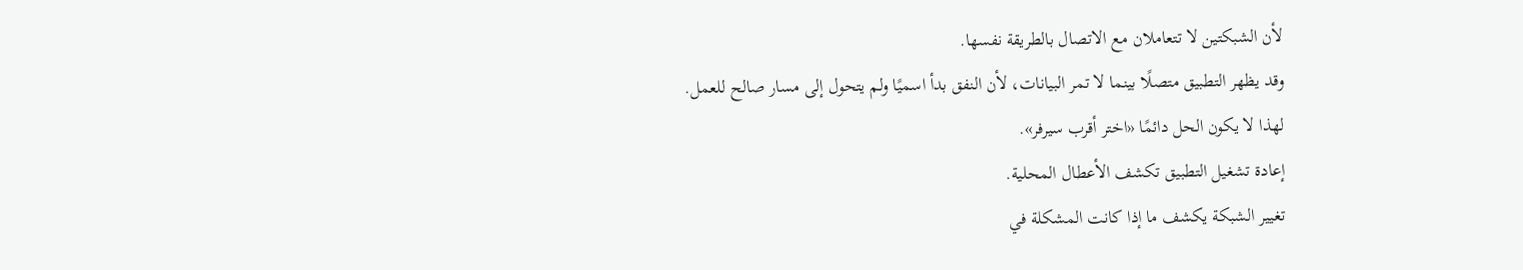لأن الشبكتين لا تتعاملان مع الاتصال بالطريقة نفسها.
وقد يظهر التطبيق متصلًا بينما لا تمر البيانات، لأن النفق بدأ اسميًا ولم يتحول إلى مسار صالح للعمل.
لهذا لا يكون الحل دائمًا «اختر أقرب سيرفر».
إعادة تشغيل التطبيق تكشف الأعطال المحلية.
تغيير الشبكة يكشف ما إذا كانت المشكلة في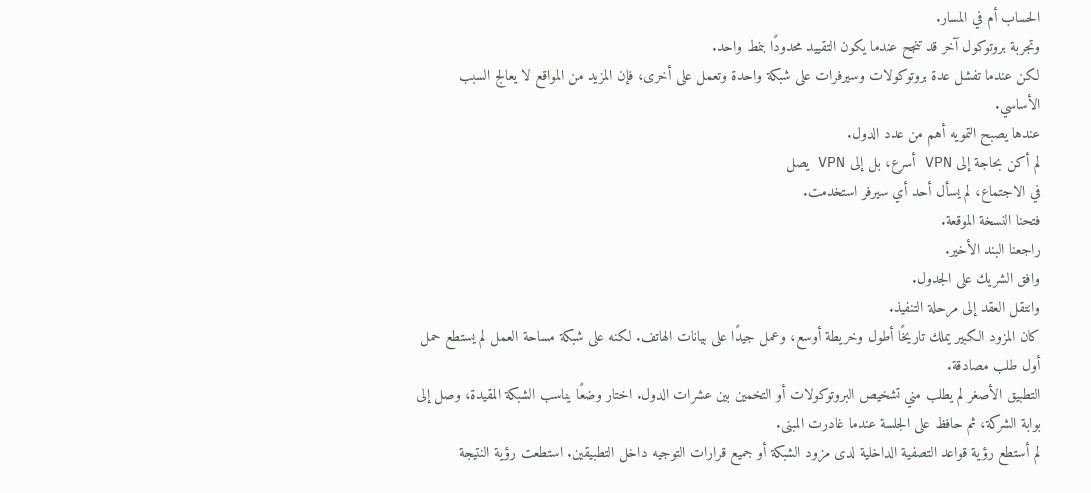الحساب أم في المسار.
وتجربة بروتوكول آخر قد تنجح عندما يكون التقييد محدودًا بنمط واحد.
لكن عندما تفشل عدة بروتوكولات وسيرفرات على شبكة واحدة وتعمل على أخرى، فإن المزيد من المواقع لا يعالج السبب الأساسي.
عندها يصبح التمويه أهم من عدد الدول.
لم أكن بحاجة إلى VPN أسرع، بل إلى VPN يصل
في الاجتماع، لم يسأل أحد أي سيرفر استخدمت.
فتحنا النسخة الموقعة.
راجعنا البند الأخير.
وافق الشريك على الجدول.
وانتقل العقد إلى مرحلة التنفيذ.
كان المزود الكبير يملك تاريخًا أطول وخريطة أوسع، وعمل جيدًا على بيانات الهاتف. لكنه على شبكة مساحة العمل لم يستطع حمل أول طلب مصادقة.
التطبيق الأصغر لم يطلب مني تشخيص البروتوكولات أو التخمين بين عشرات الدول. اختار وضعًا يناسب الشبكة المقيدة، وصل إلى بوابة الشركة، ثم حافظ على الجلسة عندما غادرت المبنى.
لم أستطع رؤية قواعد التصفية الداخلية لدى مزود الشبكة أو جميع قرارات التوجيه داخل التطبيقين. استطعت رؤية النتيجة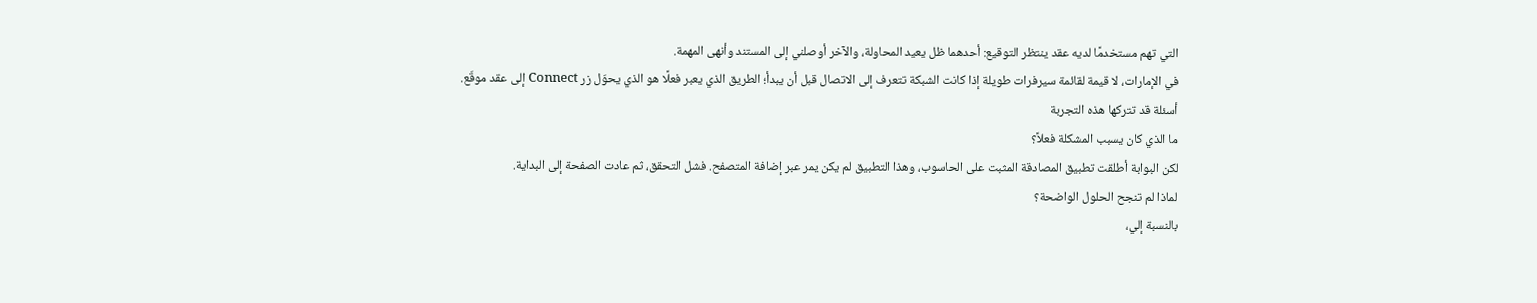التي تهم مستخدمًا لديه عقد ينتظر التوقيع: أحدهما ظل يعيد المحاولة، والآخر أوصلني إلى المستند وأنهى المهمة.
في الإمارات، لا قيمة لقائمة سيرفرات طويلة إذا كانت الشبكة تتعرف إلى الاتصال قبل أن يبدأ؛ الطريق الذي يعبر فعلًا هو الذي يحوّل زر Connect إلى عقد موقّع.
أسئلة قد تتركها هذه التجربة
ما الذي كان يسبب المشكلة فعلاً؟
لكن البوابة أطلقت تطبيق المصادقة المثبت على الحاسوب، وهذا التطبيق لم يكن يمر عبر إضافة المتصفح. فشل التحقق، ثم عادت الصفحة إلى البداية.
لماذا لم تنجح الحلول الواضحة؟
بالنسبة إلي،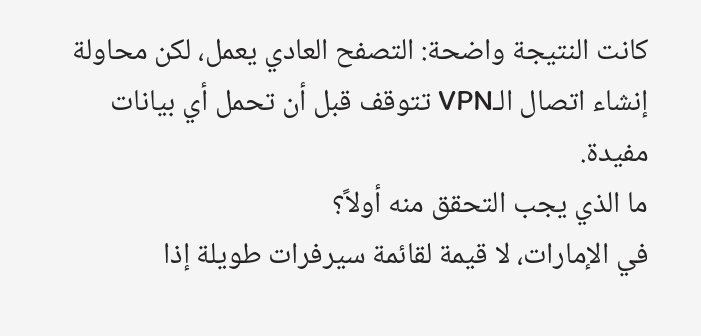كانت النتيجة واضحة: التصفح العادي يعمل، لكن محاولة إنشاء اتصال الـVPN تتوقف قبل أن تحمل أي بيانات مفيدة.
ما الذي يجب التحقق منه أولاً؟
في الإمارات، لا قيمة لقائمة سيرفرات طويلة إذا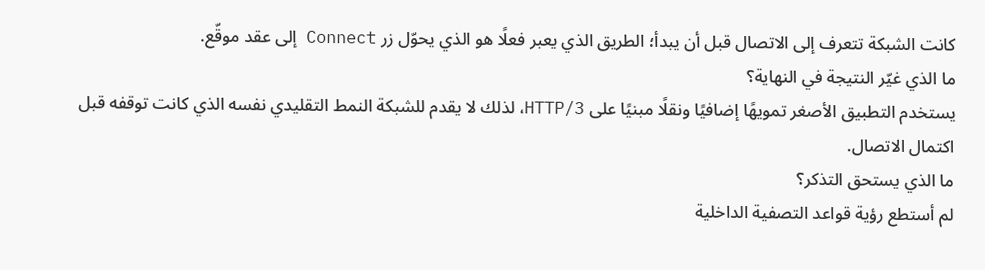كانت الشبكة تتعرف إلى الاتصال قبل أن يبدأ؛ الطريق الذي يعبر فعلًا هو الذي يحوّل زر Connect إلى عقد موقّع.
ما الذي غيّر النتيجة في النهاية؟
يستخدم التطبيق الأصغر تمويهًا إضافيًا ونقلًا مبنيًا على HTTP/3، لذلك لا يقدم للشبكة النمط التقليدي نفسه الذي كانت توقفه قبل اكتمال الاتصال.
ما الذي يستحق التذكر؟
لم أستطع رؤية قواعد التصفية الداخلية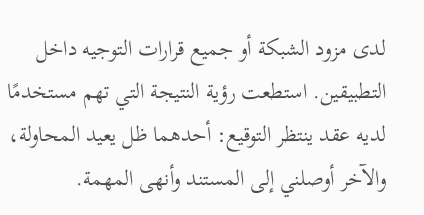لدى مزود الشبكة أو جميع قرارات التوجيه داخل التطبيقين. استطعت رؤية النتيجة التي تهم مستخدمًا لديه عقد ينتظر التوقيع: أحدهما ظل يعيد المحاولة، والآخر أوصلني إلى المستند وأنهى المهمة.